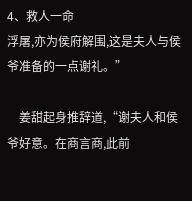4、救人一命
浮屠,亦为侯府解围,这是夫人与侯爷准备的一点谢礼。”

    姜甜起身推辞道,“谢夫人和侯爷好意。在商言商,此前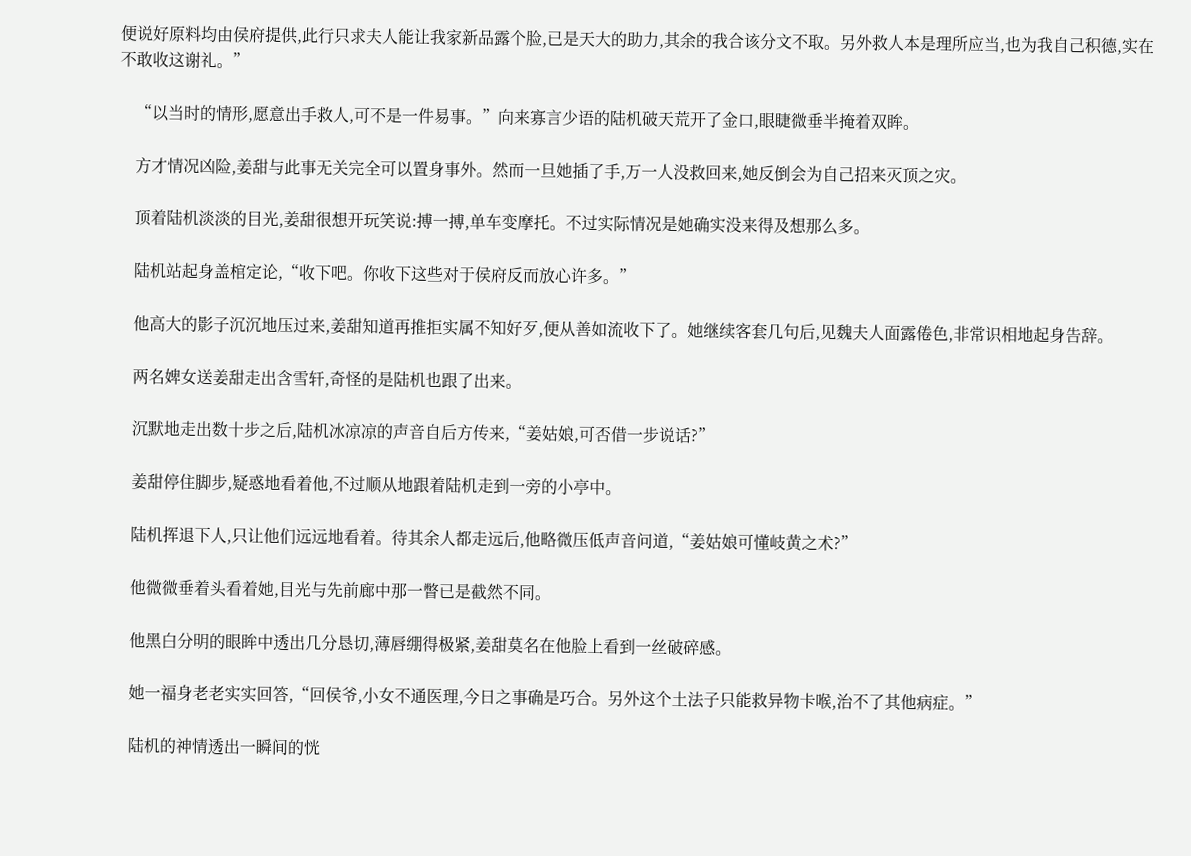便说好原料均由侯府提供,此行只求夫人能让我家新品露个脸,已是天大的助力,其余的我合该分文不取。另外救人本是理所应当,也为我自己积德,实在不敢收这谢礼。”

    “以当时的情形,愿意出手救人,可不是一件易事。”向来寡言少语的陆机破天荒开了金口,眼睫微垂半掩着双眸。

    方才情况凶险,姜甜与此事无关完全可以置身事外。然而一旦她插了手,万一人没救回来,她反倒会为自己招来灭顶之灾。

    顶着陆机淡淡的目光,姜甜很想开玩笑说:搏一搏,单车变摩托。不过实际情况是她确实没来得及想那么多。

    陆机站起身盖棺定论,“收下吧。你收下这些对于侯府反而放心许多。”

    他高大的影子沉沉地压过来,姜甜知道再推拒实属不知好歹,便从善如流收下了。她继续客套几句后,见魏夫人面露倦色,非常识相地起身告辞。

    两名婢女送姜甜走出含雪轩,奇怪的是陆机也跟了出来。

    沉默地走出数十步之后,陆机冰凉凉的声音自后方传来,“姜姑娘,可否借一步说话?”

    姜甜停住脚步,疑惑地看着他,不过顺从地跟着陆机走到一旁的小亭中。

    陆机挥退下人,只让他们远远地看着。待其余人都走远后,他略微压低声音问道,“姜姑娘可懂岐黄之术?”

    他微微垂着头看着她,目光与先前廊中那一瞥已是截然不同。

    他黑白分明的眼眸中透出几分恳切,薄唇绷得极紧,姜甜莫名在他脸上看到一丝破碎感。

    她一福身老老实实回答,“回侯爷,小女不通医理,今日之事确是巧合。另外这个土法子只能救异物卡喉,治不了其他病症。”

    陆机的神情透出一瞬间的恍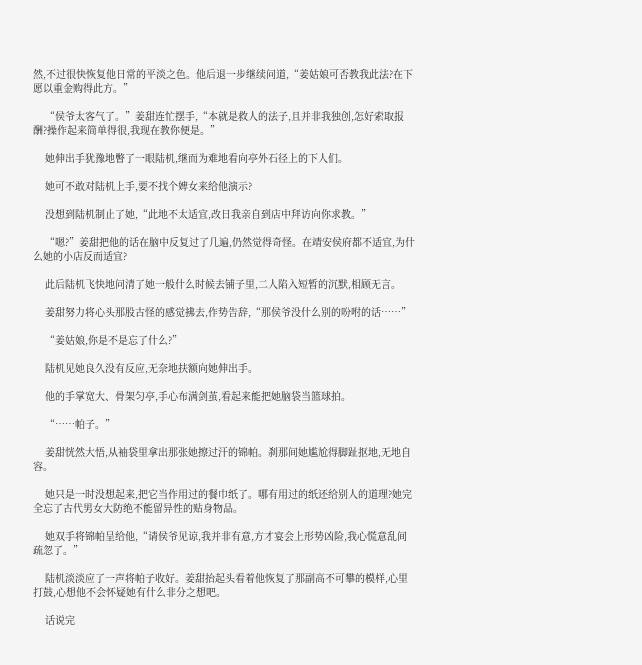然,不过很快恢复他日常的平淡之色。他后退一步继续问道,“姜姑娘可否教我此法?在下愿以重金购得此方。”

    “侯爷太客气了。”姜甜连忙摆手,“本就是救人的法子,且并非我独创,怎好索取报酬?操作起来简单得很,我现在教你便是。”

    她伸出手犹豫地瞥了一眼陆机,继而为难地看向亭外石径上的下人们。

    她可不敢对陆机上手,要不找个婢女来给他演示?

    没想到陆机制止了她,“此地不太适宜,改日我亲自到店中拜访向你求教。”

    “嗯?”姜甜把他的话在脑中反复过了几遍,仍然觉得奇怪。在靖安侯府都不适宜,为什么她的小店反而适宜?

    此后陆机飞快地问清了她一般什么时候去铺子里,二人陷入短暂的沉默,相顾无言。

    姜甜努力将心头那股古怪的感觉拂去,作势告辞,“那侯爷没什么别的吩咐的话……”

    “姜姑娘,你是不是忘了什么?”

    陆机见她良久没有反应,无奈地扶额向她伸出手。

    他的手掌宽大、骨架匀亭,手心布满剑茧,看起来能把她脑袋当篮球拍。

    “……帕子。”

    姜甜恍然大悟,从袖袋里拿出那张她擦过汗的锦帕。刹那间她尴尬得脚趾抠地,无地自容。

    她只是一时没想起来,把它当作用过的餐巾纸了。哪有用过的纸还给别人的道理?她完全忘了古代男女大防绝不能留异性的贴身物品。

    她双手将锦帕呈给他,“请侯爷见谅,我并非有意,方才宴会上形势凶险,我心慌意乱间疏忽了。”

    陆机淡淡应了一声将帕子收好。姜甜抬起头看着他恢复了那副高不可攀的模样,心里打鼓,心想他不会怀疑她有什么非分之想吧。

    话说完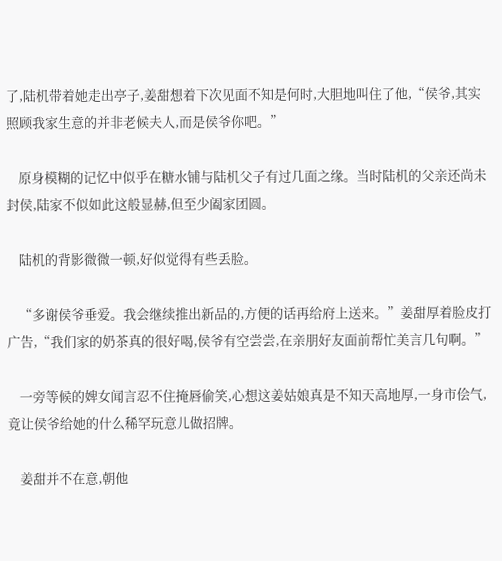了,陆机带着她走出亭子,姜甜想着下次见面不知是何时,大胆地叫住了他,“侯爷,其实照顾我家生意的并非老候夫人,而是侯爷你吧。”

    原身模糊的记忆中似乎在糖水铺与陆机父子有过几面之缘。当时陆机的父亲还尚未封侯,陆家不似如此这般显赫,但至少阖家团圆。

    陆机的背影微微一顿,好似觉得有些丢脸。

    “多谢侯爷垂爱。我会继续推出新品的,方便的话再给府上送来。”姜甜厚着脸皮打广告,“我们家的奶茶真的很好喝,侯爷有空尝尝,在亲朋好友面前帮忙美言几句啊。”

    一旁等候的婢女闻言忍不住掩唇偷笑,心想这姜姑娘真是不知天高地厚,一身市侩气,竟让侯爷给她的什么稀罕玩意儿做招牌。

    姜甜并不在意,朝他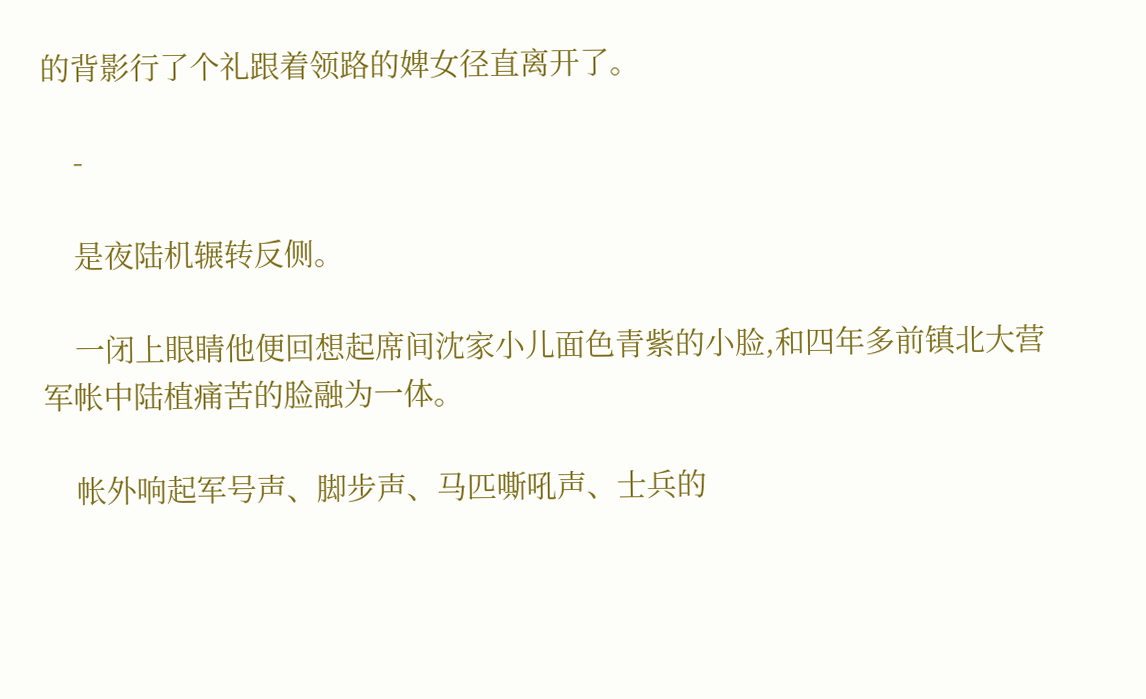的背影行了个礼跟着领路的婢女径直离开了。

    -

    是夜陆机辗转反侧。

    一闭上眼睛他便回想起席间沈家小儿面色青紫的小脸,和四年多前镇北大营军帐中陆植痛苦的脸融为一体。

    帐外响起军号声、脚步声、马匹嘶吼声、士兵的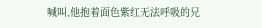喊叫,他抱着面色紫红无法呼吸的兄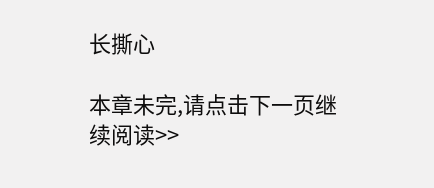长撕心

本章未完,请点击下一页继续阅读>>